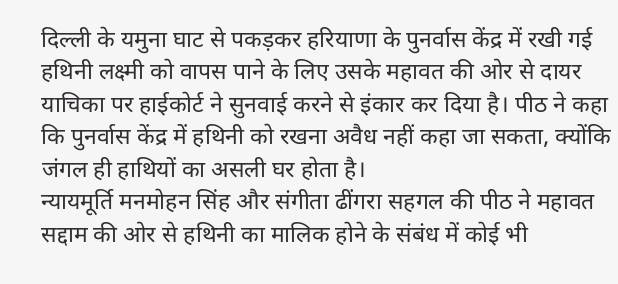दिल्ली के यमुना घाट से पकड़कर हरियाणा के पुनर्वास केंद्र में रखी गई हथिनी लक्ष्मी को वापस पाने के लिए उसके महावत की ओर से दायर याचिका पर हाईकोर्ट ने सुनवाई करने से इंकार कर दिया है। पीठ ने कहा कि पुनर्वास केंद्र में हथिनी को रखना अवैध नहीं कहा जा सकता, क्योंकि जंगल ही हाथियों का असली घर होता है।
न्यायमूर्ति मनमोहन सिंह और संगीता ढींगरा सहगल की पीठ ने महावत सद्दाम की ओर से हथिनी का मालिक होने के संबंध में कोई भी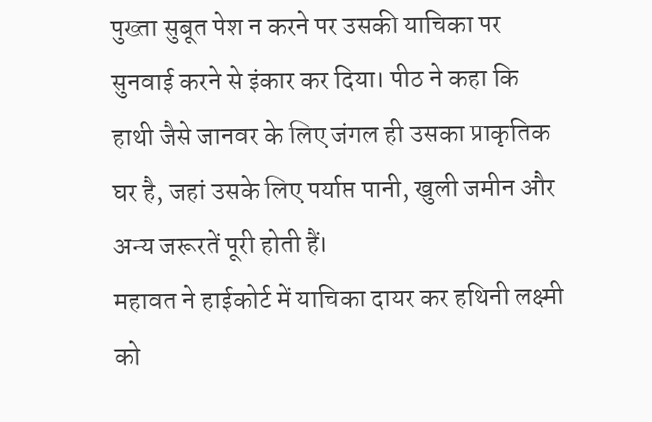पुख्ता सुबूत पेश न करने पर उसकी याचिका पर सुनवाई करने से इंकार कर दिया। पीठ ने कहा कि हाथी जैसे जानवर के लिए जंगल ही उसका प्राकृतिक घर है, जहां उसके लिए पर्याप्त पानी, खुली जमीन और अन्य जरूरतें पूरी होती हैं।
महावत ने हाईकोर्ट में याचिका दायर कर हथिनी लक्ष्मी को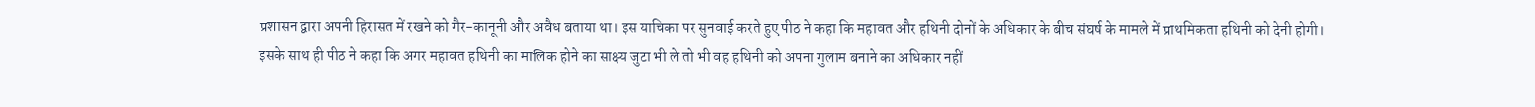प्रशासन द्वारा अपनी हिरासत में रखने को गैर-कानूनी और अवैध बताया था। इस याचिका पर सुनवाई करते हुए पीठ ने कहा कि महावत और हथिनी दोनों के अधिकार के बीच संघर्ष के मामले में प्राथमिकता हथिनी को देनी होगी।
इसके साथ ही पीठ ने कहा कि अगर महावत हथिनी का मालिक होने का साक्ष्य जुटा भी ले तो भी वह हथिनी को अपना गुलाम बनाने का अधिकार नहीं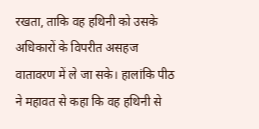रखता, ताकि वह हथिनी को उसके अधिकारों के विपरीत असहज वातावरण में ले जा सके। हालांकि पीठ ने महावत से कहा कि वह हथिनी से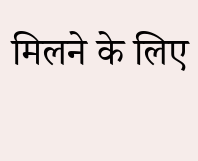मिलने के लिए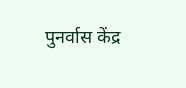पुनर्वास केंद्र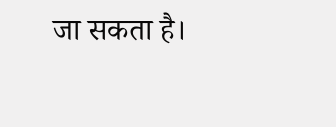जा सकता है।